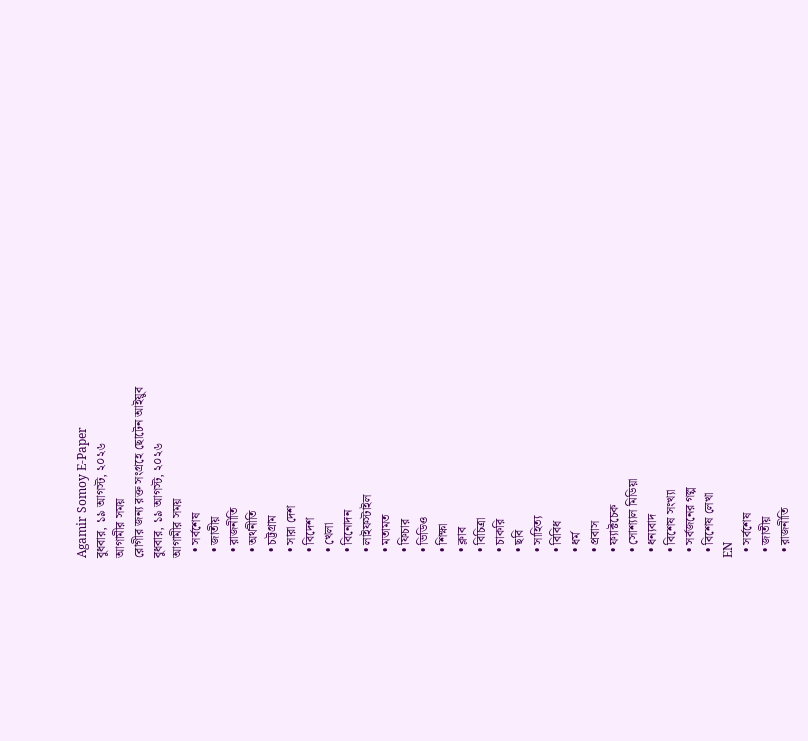Agamir Somoy E-Paper
বুধবার, ১৯ আগস্ট, ২০২৬
আগামীর সময়
রোগীর জন্য রক্ত সংগ্রহে ছোটেন আইয়ুব
বুধবার, ১৯ আগস্ট, ২০২৬
আগামীর সময়
  • সর্বশেষ
  • জাতীয়
  • রাজনীতি
  • অর্থনীতি
  • চট্টগ্রাম
  • সারা দেশ
  • বিদেশ
  • খেলা
  • বিনোদন
  • লাইফস্টাইল
  • মতামত
  • ফিচার
  • ভিডিও
  • শিক্ষা
  • ক্লাব
  • বিচিত্রা
  • চাকরি
  • ছবি
  • সাহিত্য
  • বিবিধ
  • ধর্ম
  • প্রবাস
  • ফ্যাক্টচেক
  • সোশ্যাল মিডিয়া
  • ধন্যবাদ
  • বিশেষ সংখ্যা
  • সর্বজনের গল্প
  • বিশেষ লেখা
EN
  • সর্বশেষ
  • জাতীয়
  • রাজনীতি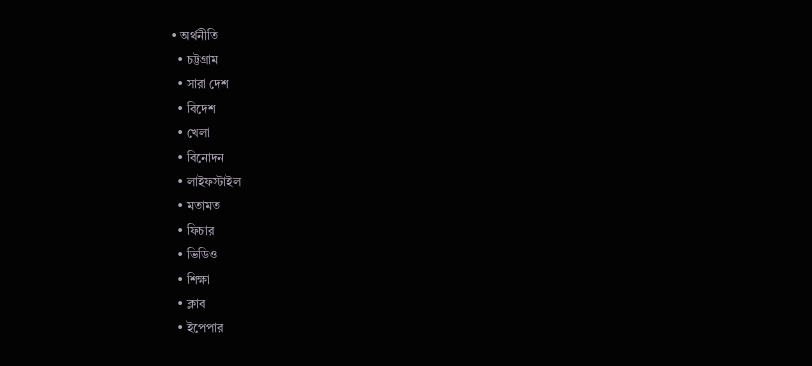• অর্থনীতি
  • চট্টগ্রাম
  • সারা দেশ
  • বিদেশ
  • খেলা
  • বিনোদন
  • লাইফস্টাইল
  • মতামত
  • ফিচার
  • ভিডিও
  • শিক্ষা
  • ক্লাব
  • ইপেপার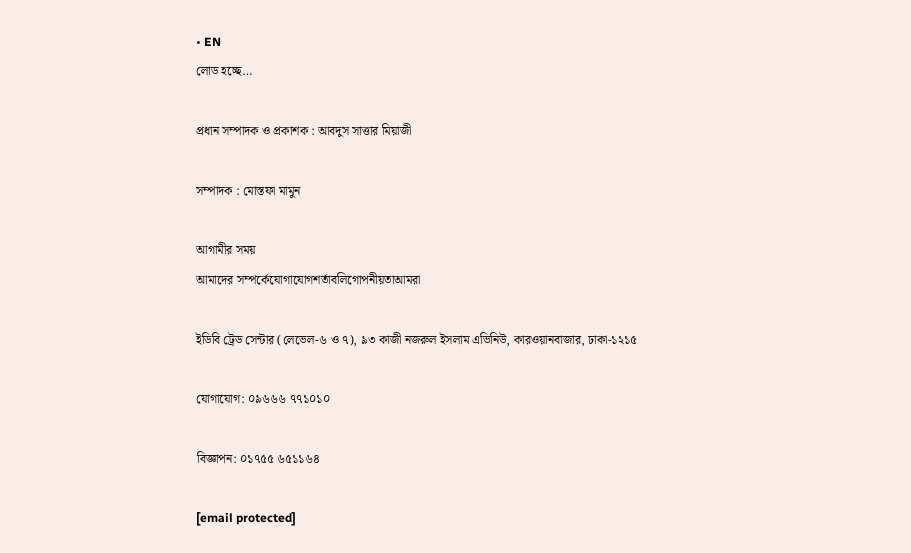• EN
লোড হচ্ছে…

প্রধান সম্পাদক ও প্রকাশক : আবদুস সাত্তার মিয়াজী

সম্পাদক : মোস্তফা মামুন

আগামীর সময়
আমাদের সম্পর্কেযোগাযোগশর্তাবলিগোপনীয়তাআমরা

ইডিবি ট্রেড সেন্টার (লেভেল-৬ ও ৭), ৯৩ কাজী নজরুল ইসলাম এভিনিউ, কারওয়ানবাজার, ঢাকা-১২১৫

যোগাযোগ: ০৯৬৬৬ ৭৭১০১০

বিজ্ঞাপন: ০১৭৫৫ ৬৫১১৬৪

[email protected]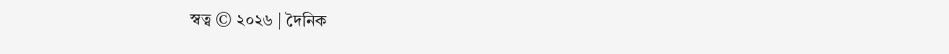স্বত্ব © ২০২৬ | দৈনিক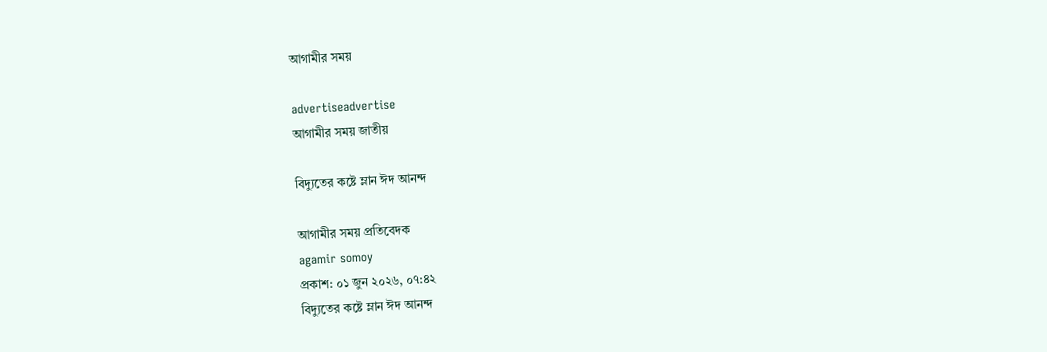আগামীর সময়

advertiseadvertise
আগামীর সময় জাতীয়

বিদ্যুতের কষ্টে ম্লান ঈদ আনন্দ

আগামীর সময় প্রতিবেদক
agamir somoy
প্রকাশ: ০১ জুন ২০২৬, ০৭:৪২
বিদ্যুতের কষ্টে ম্লান ঈদ আনন্দ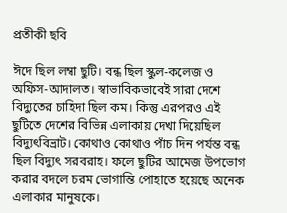প্রতীকী ছবি

ঈদে ছিল লম্বা ছুটি। বন্ধ ছিল স্কুল-কলেজ ও অফিস-আদালত। স্বাভাবিকভাবেই সারা দেশে বিদ্যুতের চাহিদা ছিল কম। কিন্তু এরপরও এই ছুটিতে দেশের বিভিন্ন এলাকায় দেখা দিয়েছিল বিদ্যুৎবিভ্রাট। কোথাও কোথাও পাঁচ দিন পর্যন্ত বন্ধ ছিল বিদ্যুৎ সরবরাহ। ফলে ছুটির আমেজ উপভোগ করার বদলে চরম ভোগান্তি পোহাতে হয়েছে অনেক এলাকার মানুষকে।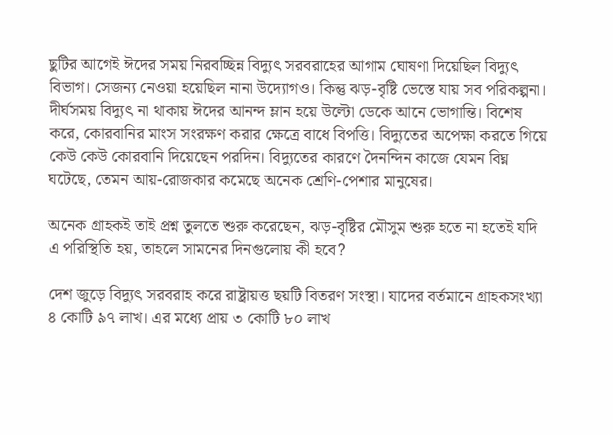ছুটির আগেই ঈদের সময় নিরবচ্ছিন্ন বিদ্যুৎ সরবরাহের আগাম ঘোষণা দিয়েছিল বিদ্যুৎ বিভাগ। সেজন্য নেওয়া হয়েছিল নানা উদ্যোগও। কিন্তু ঝড়-বৃষ্টি ভেস্তে যায় সব পরিকল্পনা। দীর্ঘসময় বিদ্যুৎ না থাকায় ঈদের আনন্দ ম্লান হয়ে উল্টো ডেকে আনে ভোগান্তি। বিশেষ করে, কোরবানির মাংস সংরক্ষণ করার ক্ষেত্রে বাধে বিপত্তি। বিদ্যুতের অপেক্ষা করতে গিয়ে কেউ কেউ কোরবানি দিয়েছেন পরদিন। বিদ্যুতের কারণে দৈনন্দিন কাজে যেমন বিঘ্ন ঘটেছে, তেমন আয়-রোজকার কমেছে অনেক শ্রেণি-পেশার মানুষের।

অনেক গ্রাহকই তাই প্রশ্ন তুলতে শুরু করেছেন, ঝড়-বৃষ্টির মৌসুম শুরু হতে না হতেই যদি এ পরিস্থিতি হয়, তাহলে সামনের দিনগুলোয় কী হবে?

দেশ জুড়ে বিদ্যুৎ সরবরাহ করে রাষ্ট্রায়ত্ত ছয়টি বিতরণ সংস্থা। যাদের বর্তমানে গ্রাহকসংখ্যা ৪ কোটি ৯৭ লাখ। এর মধ্যে প্রায় ৩ কোটি ৮০ লাখ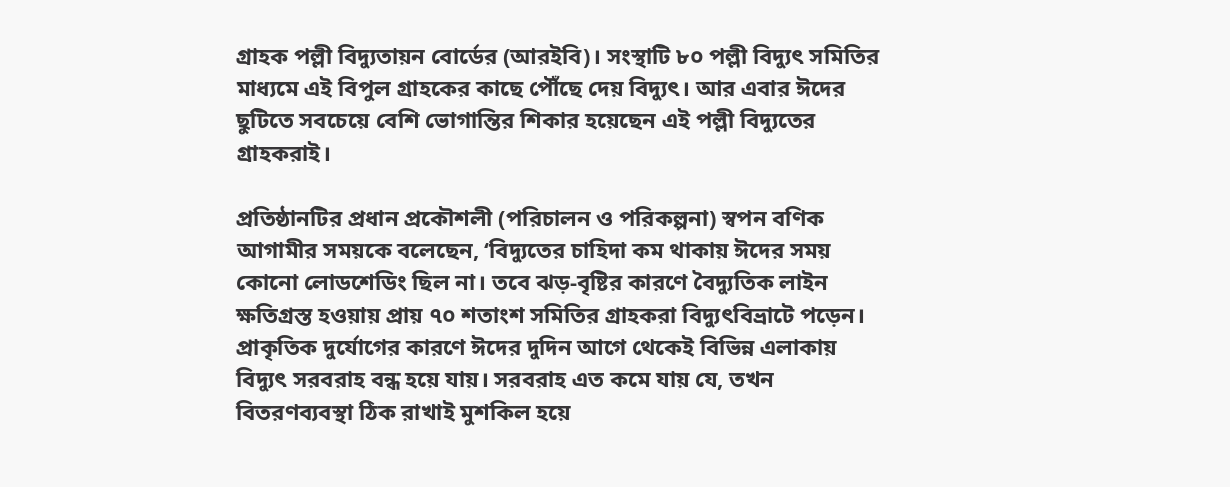গ্রাহক পল্লী বিদ্যুতায়ন বোর্ডের (আরইবি)। সংস্থাটি ৮০ পল্লী বিদ্যুৎ সমিতির মাধ্যমে এই বিপুল গ্রাহকের কাছে পৌঁছে দেয় বিদ্যুৎ। আর এবার ঈদের ছুটিতে সবচেয়ে বেশি ভোগান্তির শিকার হয়েছেন এই পল্লী বিদ্যুতের গ্রাহকরাই।

প্রতিষ্ঠানটির প্রধান প্রকৌশলী (পরিচালন ও পরিকল্পনা) স্বপন বণিক আগামীর সময়কে বলেছেন, ‘বিদ্যুতের চাহিদা কম থাকায় ঈদের সময় কোনো লোডশেডিং ছিল না। তবে ঝড়-বৃষ্টির কারণে বৈদ্যুতিক লাইন ক্ষতিগ্রস্ত হওয়ায় প্রায় ৭০ শতাংশ সমিতির গ্রাহকরা বিদ্যুৎবিভ্রাটে পড়েন। প্রাকৃতিক দুর্যোগের কারণে ঈদের দুদিন আগে থেকেই বিভিন্ন এলাকায় বিদ্যুৎ সরবরাহ বন্ধ হয়ে যায়। সরবরাহ এত কমে যায় যে, তখন বিতরণব্যবস্থা ঠিক রাখাই মুশকিল হয়ে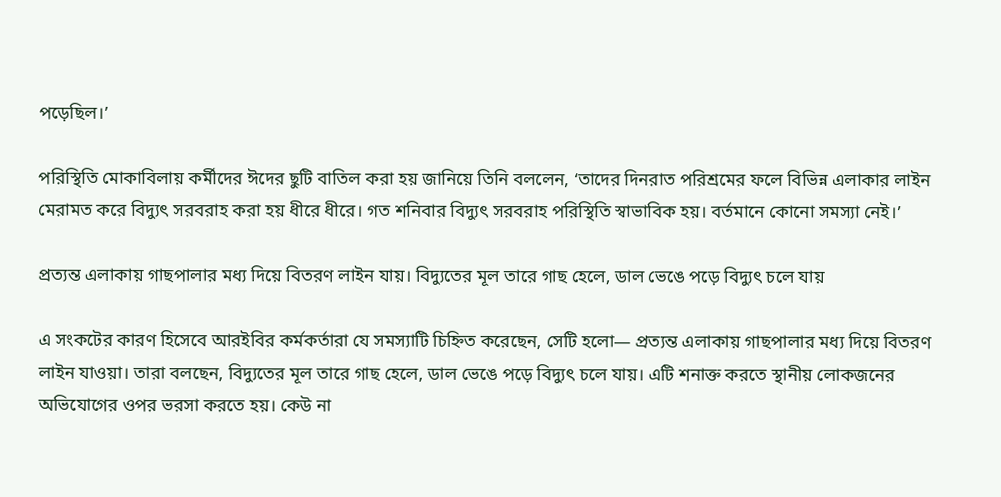পড়েছিল।’

পরিস্থিতি মোকাবিলায় কর্মীদের ঈদের ছুটি বাতিল করা হয় জানিয়ে তিনি বললেন, ‘তাদের দিনরাত পরিশ্রমের ফলে বিভিন্ন এলাকার লাইন মেরামত করে বিদ্যুৎ সরবরাহ করা হয় ধীরে ধীরে। গত শনিবার বিদ্যুৎ সরবরাহ পরিস্থিতি স্বাভাবিক হয়। বর্তমানে কোনো সমস্যা নেই।’

প্রত্যন্ত এলাকায় গাছপালার মধ্য দিয়ে বিতরণ লাইন যায়। বিদ্যুতের মূল তারে গাছ হেলে, ডাল ভেঙে পড়ে বিদ্যুৎ চলে যায়

এ সংকটের কারণ হিসেবে আরইবির কর্মকর্তারা যে সমস্যাটি চিহ্নিত করেছেন, সেটি হলো— প্রত্যন্ত এলাকায় গাছপালার মধ্য দিয়ে বিতরণ লাইন যাওয়া। তারা বলছেন, বিদ্যুতের মূল তারে গাছ হেলে, ডাল ভেঙে পড়ে বিদ্যুৎ চলে যায়। এটি শনাক্ত করতে স্থানীয় লোকজনের অভিযোগের ওপর ভরসা করতে হয়। কেউ না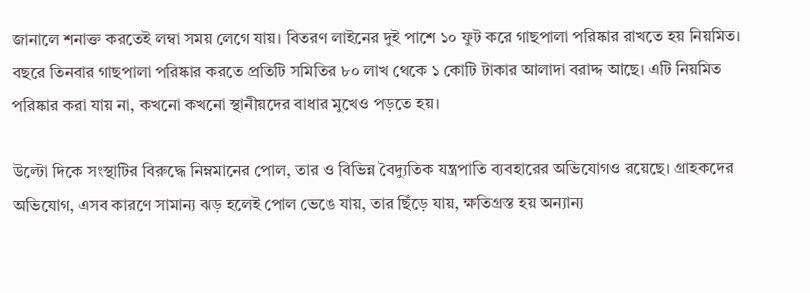জানালে শনাক্ত করতেই লম্বা সময় লেগে যায়। বিতরণ লাইনের দুই পাশে ১০ ফুট করে গাছপালা পরিষ্কার রাখতে হয় নিয়মিত। বছরে তিনবার গাছপালা পরিষ্কার করতে প্রতিটি সমিতির ৮০ লাখ থেকে ১ কোটি টাকার আলাদা বরাদ্দ আছে। এটি নিয়মিত পরিষ্কার করা যায় না, কখনো কখনো স্থানীয়দের বাধার মুখেও পড়তে হয়।

উল্টো দিকে সংস্থাটির বিরুদ্ধে নিম্নমানের পোল, তার ও বিভিন্ন বৈদ্যুতিক যন্ত্রপাতি ব্যবহারের অভিযোগও রয়েছে। গ্রাহকদের অভিযোগ, এসব কারণে সামান্য ঝড় হলেই পোল ভেঙে যায়, তার ছিঁড়ে যায়, ক্ষতিগ্রস্ত হয় অন্যান্য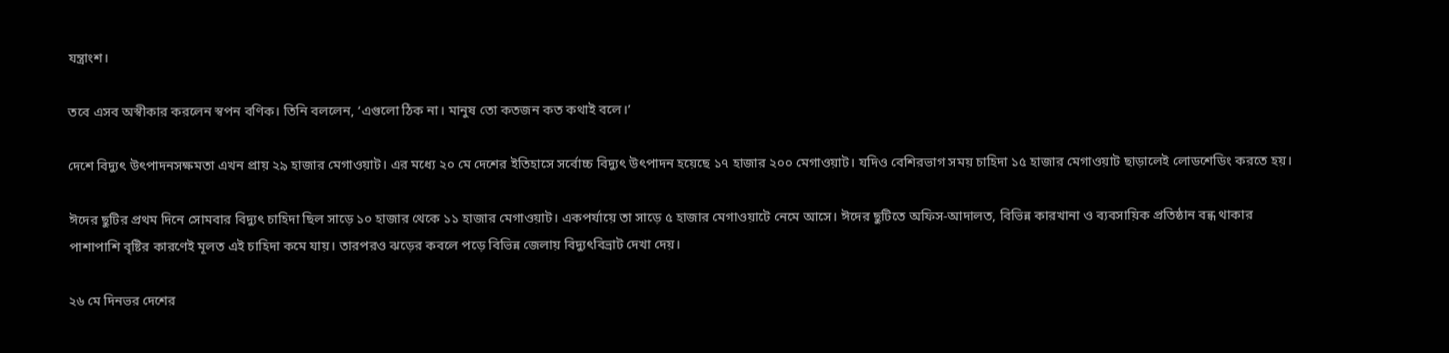যন্ত্রাংশ।

তবে এসব অস্বীকার করলেন স্বপন বণিক। তিনি বললেন, ‘এগুলো ঠিক না। মানুষ তো কতজন কত কথাই বলে।’

দেশে বিদ্যুৎ উৎপাদনসক্ষমতা এখন প্রায় ২৯ হাজার মেগাওয়াট। এর মধ্যে ২০ মে দেশের ইতিহাসে সর্বোচ্চ বিদ্যুৎ উৎপাদন হয়েছে ১৭ হাজার ২০০ মেগাওয়াট। যদিও বেশিরভাগ সময় চাহিদা ১৫ হাজার মেগাওয়াট ছাড়ালেই লোডশেডিং করতে হয়।

ঈদের ছুটির প্রথম দিনে সোমবার বিদ্যুৎ চাহিদা ছিল সাড়ে ১০ হাজার থেকে ১১ হাজার মেগাওয়াট। একপর্যায়ে তা সাড়ে ৫ হাজার মেগাওয়াটে নেমে আসে। ঈদের ছুটিতে অফিস-আদালত, বিভিন্ন কারখানা ও ব্যবসায়িক প্রতিষ্ঠান বন্ধ থাকার পাশাপাশি বৃষ্টির কারণেই মূলত এই চাহিদা কমে যায়। তারপরও ঝড়ের কবলে পড়ে বিভিন্ন জেলায় বিদ্যুৎবিভ্রাট দেখা দেয়।

২৬ মে দিনভর দেশের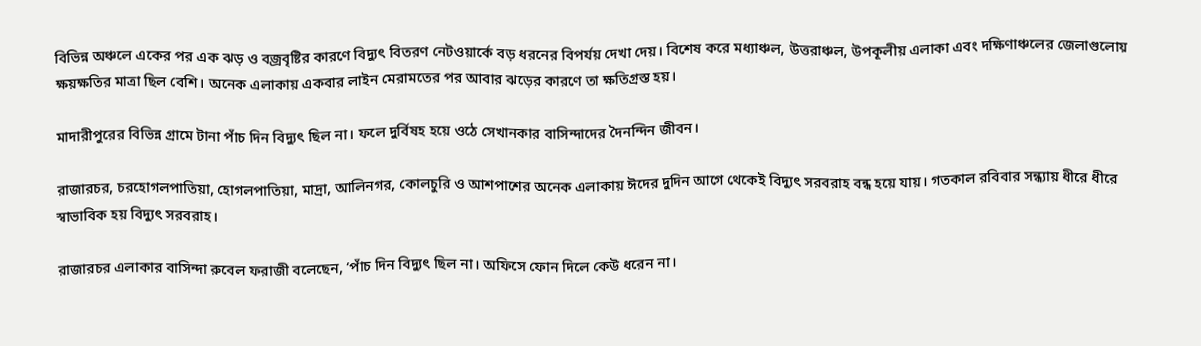বিভিন্ন অঞ্চলে একের পর এক ঝড় ও বজ্রবৃষ্টির কারণে বিদ্যুৎ বিতরণ নেটওয়ার্কে বড় ধরনের বিপর্যয় দেখা দেয়। বিশেষ করে মধ্যাঞ্চল, উত্তরাঞ্চল, উপকূলীয় এলাকা এবং দক্ষিণাঞ্চলের জেলাগুলোয় ক্ষয়ক্ষতির মাত্রা ছিল বেশি। অনেক এলাকায় একবার লাইন মেরামতের পর আবার ঝড়ের কারণে তা ক্ষতিগ্রস্ত হয়।

মাদারীপুরের বিভিন্ন গ্রামে টানা পাঁচ দিন বিদ্যুৎ ছিল না। ফলে দুর্বিষহ হয়ে ওঠে সেখানকার বাসিন্দাদের দৈনন্দিন জীবন।

রাজারচর, চরহোগলপাতিয়া, হোগলপাতিয়া, মাদ্রা, আলিনগর, কোলচুরি ও আশপাশের অনেক এলাকায় ঈদের দুদিন আগে থেকেই বিদ্যুৎ সরবরাহ বন্ধ হয়ে যায়। গতকাল রবিবার সন্ধ্যায় ধীরে ধীরে স্বাভাবিক হয় বিদ্যুৎ সরবরাহ।

রাজারচর এলাকার বাসিন্দা রুবেল ফরাজী বলেছেন, ‘পাঁচ দিন বিদ্যুৎ ছিল না। অফিসে ফোন দিলে কেউ ধরেন না।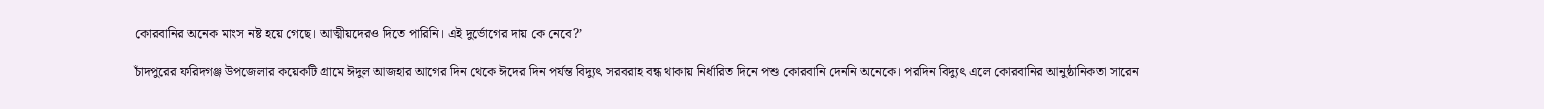কোরবানির অনেক মাংস নষ্ট হয়ে গেছে। আত্মীয়দেরও দিতে পারিনি। এই দুর্ভোগের দায় কে নেবে?’

চাঁদপুরের ফরিদগঞ্জ উপজেলার কয়েকটি গ্রামে ঈদুল আজহার আগের দিন থেকে ঈদের দিন পর্যন্ত বিদ্যুৎ সরবরাহ বন্ধ থাকায় নির্ধারিত দিনে পশু কোরবানি দেননি অনেকে। পরদিন বিদ্যুৎ এলে কোরবানির আনুষ্ঠানিকতা সারেন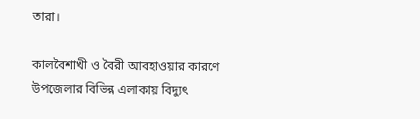তারা।

কালবৈশাখী ও বৈরী আবহাওয়ার কারণে উপজেলার বিভিন্ন এলাকায় বিদ্যুৎ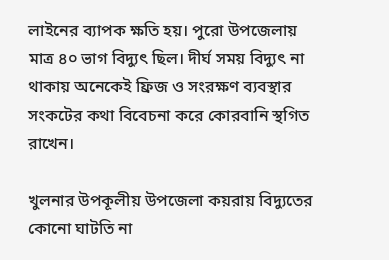লাইনের ব্যাপক ক্ষতি হয়। পুরো উপজেলায় মাত্র ৪০ ভাগ বিদ্যুৎ ছিল। দীর্ঘ সময় বিদ্যুৎ না থাকায় অনেকেই ফ্রিজ ও সংরক্ষণ ব্যবস্থার সংকটের কথা বিবেচনা করে কোরবানি স্থগিত রাখেন।

খুলনার উপকূলীয় উপজেলা কয়রায় বিদ্যুতের কোনো ঘাটতি না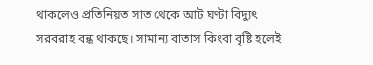থাকলেও প্রতিনিয়ত সাত থেকে আট ঘণ্টা বিদ্যুৎ সরবরাহ বন্ধ থাকছে। সামান্য বাতাস কিংবা বৃষ্টি হলেই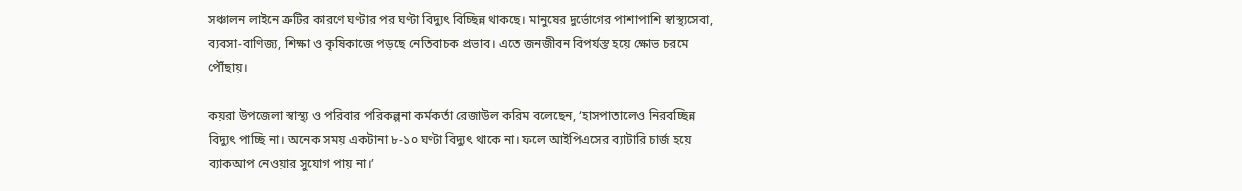সঞ্চালন লাইনে ত্রুটির কারণে ঘণ্টার পর ঘণ্টা বিদ্যুৎ বিচ্ছিন্ন থাকছে। মানুষের দুর্ভোগের পাশাপাশি স্বাস্থ্যসেবা, ব্যবসা-বাণিজ্য, শিক্ষা ও কৃষিকাজে পড়ছে নেতিবাচক প্রভাব। এতে জনজীবন বিপর্যস্ত হয়ে ক্ষোভ চরমে পৌঁছায়।

কয়রা উপজেলা স্বাস্থ্য ও পরিবার পরিকল্পনা কর্মকর্তা রেজাউল করিম বলেছেন, ‘হাসপাতালেও নিরবচ্ছিন্ন বিদ্যুৎ পাচ্ছি না। অনেক সময় একটানা ৮-১০ ঘণ্টা বিদ্যুৎ থাকে না। ফলে আইপিএসের ব্যাটারি চার্জ হয়ে ব্যাকআপ নেওয়ার সুযোগ পায় না।’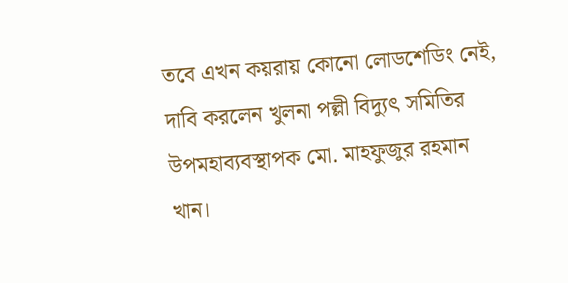তবে এখন কয়রায় কোনো লোডশেডিং নেই, দাবি করলেন খুলনা পল্লী বিদ্যুৎ সমিতির উপমহাব্যবস্থাপক মো. মাহফুজুর রহমান খান।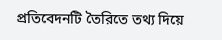প্রতিবেদনটি তৈরিতে তথ্য দিয়ে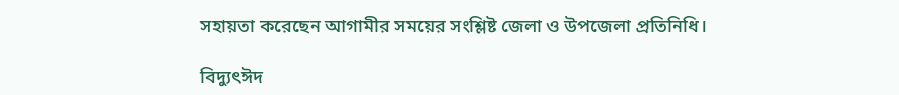সহায়তা করেছেন আগামীর সময়ের সংশ্লিষ্ট জেলা ও উপজেলা প্রতিনিধি।

বিদ্যুৎঈদ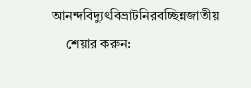আনন্দবিদ্যুৎবিভ্রাটনিরবচ্ছিন্নজাতীয়
    শেয়ার করুন: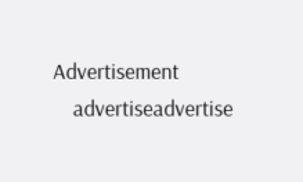Advertisement
    advertiseadvertise